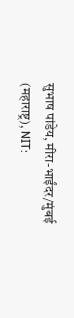सुभाष पांडेय, मीरा-भाईंदर/मुंबई (महाराष्ट्र), NIT: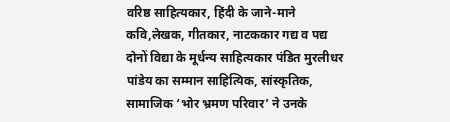वरिष्ठ साहित्यकार, हिंदी के जाने-माने कवि,लेखक, गीतकार, नाटककार गद्य व पद्य दोनों विद्या के मूर्धन्य साहित्यकार पंडित मुरलीधर पांडेय का सम्मान साहित्यिक, सांस्कृतिक, सामाजिक ‘भोर भ्रमण परिवार’ ने उनके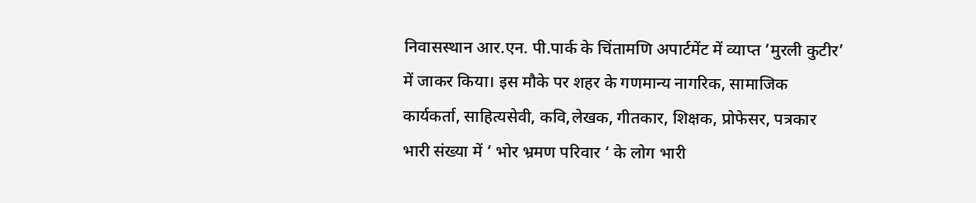निवासस्थान आर.एन. पी.पार्क के चिंतामणि अपार्टमेंट में व्याप्त ‘मुरली कुटीर’ में जाकर किया। इस मौके पर शहर के गणमान्य नागरिक, सामाजिक कार्यकर्ता, साहित्यसेवी, कवि,लेखक, गीतकार, शिक्षक, प्रोफेसर, पत्रकार भारी संख्या में ‘ भोर भ्रमण परिवार ‘ के लोग भारी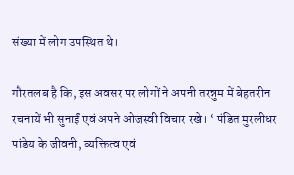संख्या में लोग उपस्थित थे।

गौरतलब है कि, इस अवसर पर लोगों ने अपनी तरन्नुम में बेहतरीन रचनायें भी सुनाईं एवं अपने ओजस्वी विचार रखे। ‘ पंडित मुरलीधर पांडेय के जीवनी, व्यक्तित्व एवं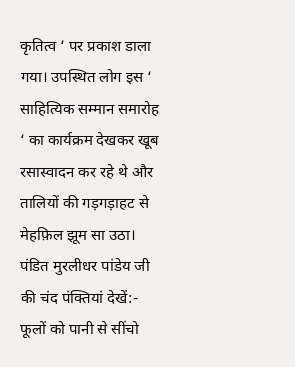कृतित्व ‘ पर प्रकाश डाला गया। उपस्थित लोग इस ‘ साहित्यिक सम्मान समारोह ‘ का कार्यक्रम देखकर खूब रसास्वादन कर रहे थे और तालियों की गड़गड़ाहट से मेहफ़िल झूम सा उठा। पंडित मुरलीधर पांडेय जी की चंद पंक्तियां देखें:-
फूलों को पानी से सींचो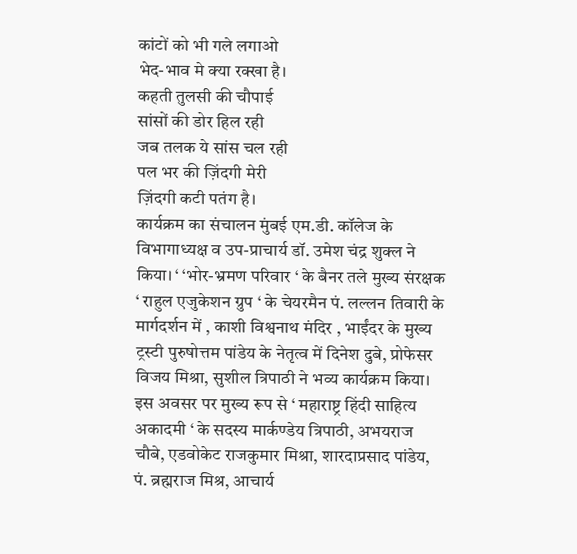कांटों को भी गले लगाओ
भेद-भाव मे क्या रक्खा है।
कहती तुलसी की चौपाई
सांसों की डोर हिल रही
जब तलक ये सांस चल रही
पल भर की ज़िंदगी मेरी
ज़िंदगी कटी पतंग है।
कार्यक्रम का संचालन मुंबई एम.डी. कॉलेज के विभागाध्यक्ष व उप-प्राचार्य डॉ. उमेश चंद्र शुक्ल ने किया। ‘ ‘भोर-भ्रमण परिवार ‘ के बैनर तले मुख्य संरक्षक ‘ राहुल एजुकेशन ग्रुप ‘ के चेयरमैन पं. लल्लन तिवारी के मार्गदर्शन में , काशी विश्वनाथ मंदिर , भाईंदर के मुख्य ट्रस्टी पुरुषोत्तम पांडेय के नेतृत्व में दिनेश दुबे, प्रोफेसर विजय मिश्रा, सुशील त्रिपाठी ने भव्य कार्यक्रम किया।
इस अवसर पर मुख्य रूप से ‘ महाराष्ट्र हिंदी साहित्य अकादमी ‘ के सदस्य मार्कण्डेय त्रिपाठी, अभयराज चौबे, एडवोकेट राजकुमार मिश्रा, शारदाप्रसाद पांडेय, पं. ब्रह्मराज मिश्र, आचार्य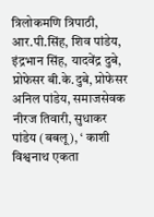त्रिलोकमणि त्रिपाठी, आर.पी.सिंह, शिव पांडेय, इंद्रभान सिंह, यादवेंद्र दुबे, प्रोफेसर बी.के.दुबे, प्रोफेसर अनिल पांडेय, समाजसेवक नीरज तिवारी, सुधाकर पांडेय (बबलू), ‘ काशी विश्वनाथ एकता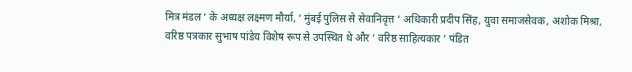मित्र मंडल ‘ के अध्यक्ष लक्ष्मण मौर्या, ‘ मुंबई पुलिस से सेवानिवृत्त ‘ अधिकारी प्रदीप सिंह, युवा समाजसेवक, अशोक मिश्रा, वरिष्ठ पत्रकार सुभाष पांडेय विशेष रूप से उपस्थित थे और ‘ वरिष्ठ साहित्यकार ‘ पंडित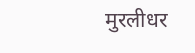मुरलीधर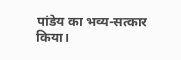पांडेय का भव्य-सत्कार किया।